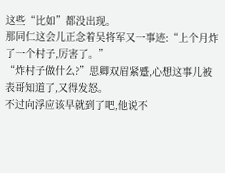这些“比如”都没出现。
那同仁这会儿正念着吴将军又一事迹:“上个月炸了一个村子,厉害了。”
“炸村子做什么?”思卿双眉紧蹙,心想这事儿被表哥知道了,又得发怒。
不过向浮应该早就到了吧,他说不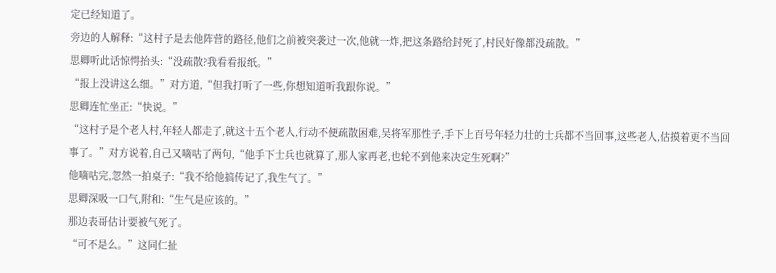定已经知道了。
旁边的人解释:“这村子是去他阵营的路径,他们之前被突袭过一次,他就一炸,把这条路给封死了,村民好像都没疏散。”
思卿听此话惊愕抬头:“没疏散?我看看报纸。”
“报上没讲这么细。”对方道,“但我打听了一些,你想知道听我跟你说。”
思卿连忙坐正:“快说。”
“这村子是个老人村,年轻人都走了,就这十五个老人,行动不便疏散困难,吴将军那性子,手下上百号年轻力壮的士兵都不当回事,这些老人,估摸着更不当回事了。”对方说着,自己又嘀咕了两句,“他手下士兵也就算了,那人家再老,也轮不到他来决定生死啊?”
他嘀咕完,忽然一拍桌子:“我不给他搞传记了,我生气了。”
思卿深吸一口气,附和:“生气是应该的。”
那边表哥估计要被气死了。
“可不是么。”这同仁扯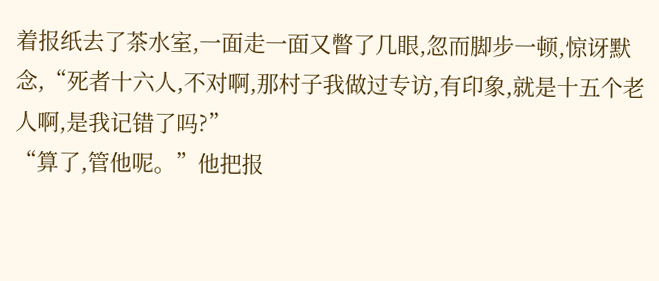着报纸去了茶水室,一面走一面又瞥了几眼,忽而脚步一顿,惊讶默念,“死者十六人,不对啊,那村子我做过专访,有印象,就是十五个老人啊,是我记错了吗?”
“算了,管他呢。”他把报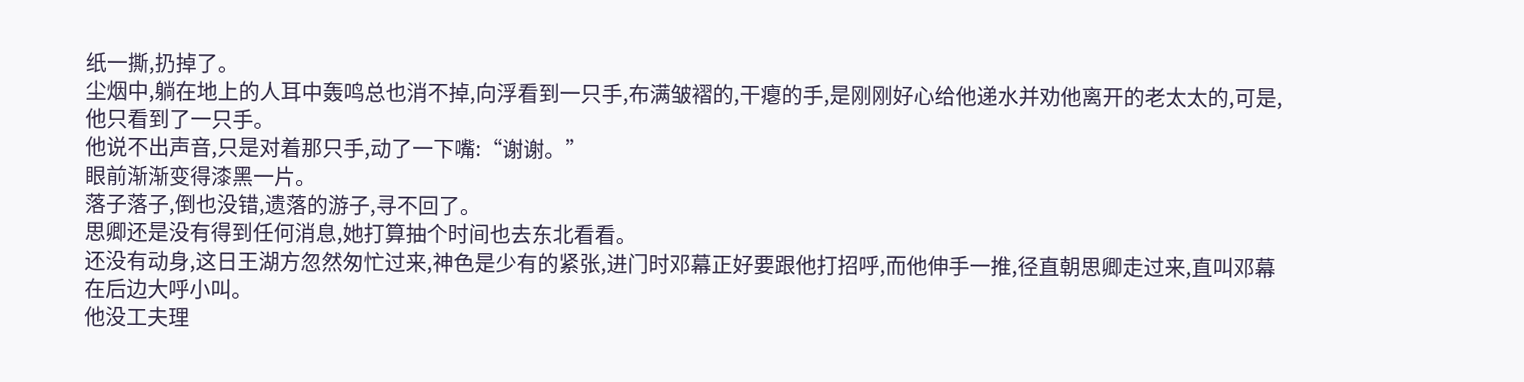纸一撕,扔掉了。
尘烟中,躺在地上的人耳中轰鸣总也消不掉,向浮看到一只手,布满皱褶的,干瘪的手,是刚刚好心给他递水并劝他离开的老太太的,可是,他只看到了一只手。
他说不出声音,只是对着那只手,动了一下嘴:“谢谢。”
眼前渐渐变得漆黑一片。
落子落子,倒也没错,遗落的游子,寻不回了。
思卿还是没有得到任何消息,她打算抽个时间也去东北看看。
还没有动身,这日王湖方忽然匆忙过来,神色是少有的紧张,进门时邓幕正好要跟他打招呼,而他伸手一推,径直朝思卿走过来,直叫邓幕在后边大呼小叫。
他没工夫理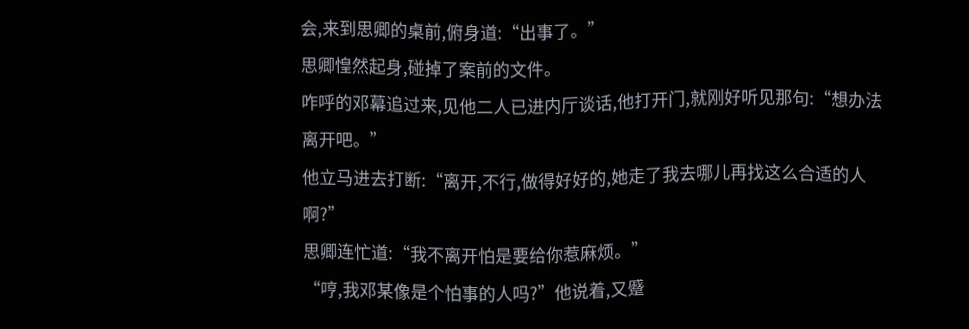会,来到思卿的桌前,俯身道:“出事了。”
思卿惶然起身,碰掉了案前的文件。
咋呼的邓幕追过来,见他二人已进内厅谈话,他打开门,就刚好听见那句:“想办法离开吧。”
他立马进去打断:“离开,不行,做得好好的,她走了我去哪儿再找这么合适的人啊?”
思卿连忙道:“我不离开怕是要给你惹麻烦。”
“哼,我邓某像是个怕事的人吗?”他说着,又蹙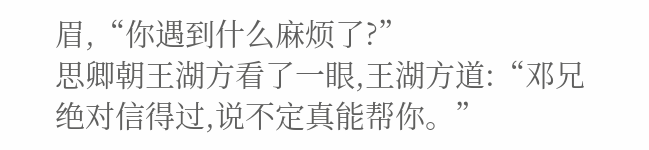眉,“你遇到什么麻烦了?”
思卿朝王湖方看了一眼,王湖方道:“邓兄绝对信得过,说不定真能帮你。”